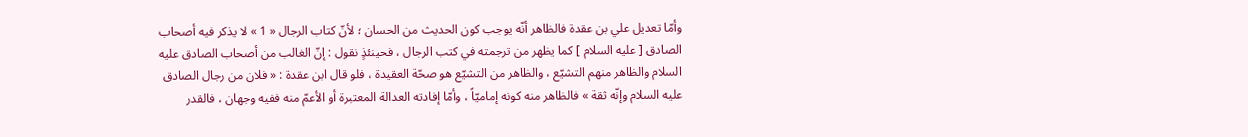وأمّا تعديل علي بن عقدة فالظاهر أنّه يوجب كون الحديث من الحسان ؛ لأنّ كتاب الرجال « 1 » لا يذكر فيه أصحاب الصادق [ عليه السلام ] كما يظهر من ترجمته في كتب الرجال ، فحينئذٍ نقول : إنّ الغالب من أصحاب الصادق عليه السلام والظاهر منهم التشيّع ، والظاهر من التشيّع هو صحّة العقيدة ، فلو قال ابن عقدة : « فلان من رجال الصادق عليه السلام وإنّه ثقة » فالظاهر منه كونه إماميّاً ، وأمّا إفادته العدالة المعتبرة أو الأعمّ منه ففيه وجهان ، فالقدر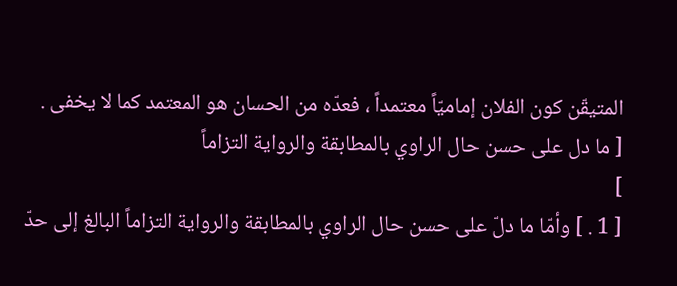المتيقّن كون الفلان إماميّاً معتمداً ، فعدّه من الحسان هو المعتمد كما لا يخفى .
[ ما دل على حسن حال الراوي بالمطابقة والرواية التزاماً
]
[ 1 . ] وأمّا ما دلّ على حسن حال الراوي بالمطابقة والرواية التزاماً البالغ إلى حدّ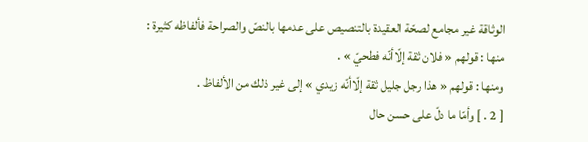الوثاقة غير مجامع لصحّة العقيدة بالتنصيص على عدمها بالنصّ والصراحة فألفاظه كثيرة :
منها : قولهم « فلان ثقة إلّاأنّه فطحيّ » .
ومنها : قولهم « هذا رجل جليل ثقة إلّاأنّه زيدي » إلى غير ذلك من الألفاظ .
[ 2 . ] وأمّا ما دلّ على حسن حال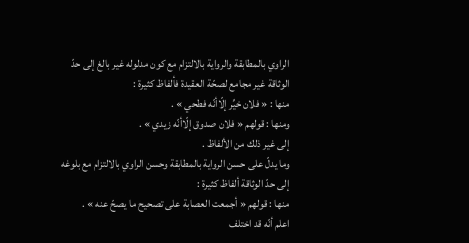الراوي بالمطابقة والرواية بالالتزام مع كون مدلوله غير بالغ إلى حدّ الوثاقة غير مجامع لصحّة العقيدة فألفاظ كثيرة :
منها : « فلان خيِّر إلّاأنّه فطحي » .
ومنها : قولهم « فلان صدوق إلّاأنّه زيدي » .
إلى غير ذلك من الألفاظ .
وما يدلّ على حسن الرواية بالمطابقة وحسن الراوي بالالتزام مع بلوغه إلى حدّ الوثاقة ألفاظ كثيرة :
منها : قولهم « أجمعت العصابة على تصحيح ما يصحّ عنه » .
اعلم أنّه قد اختلف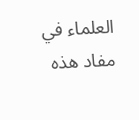العلماء في مفاد هذه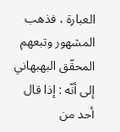العبارة ، فذهب المشهور وتبعهم المحقّق البهبهاني إلى أنّه : إذا قال أحد من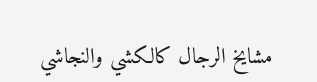مشايخ الرجال كالكشي والنجاشي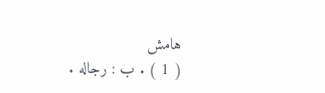هامش
( 1 ) . ب : رجاله .